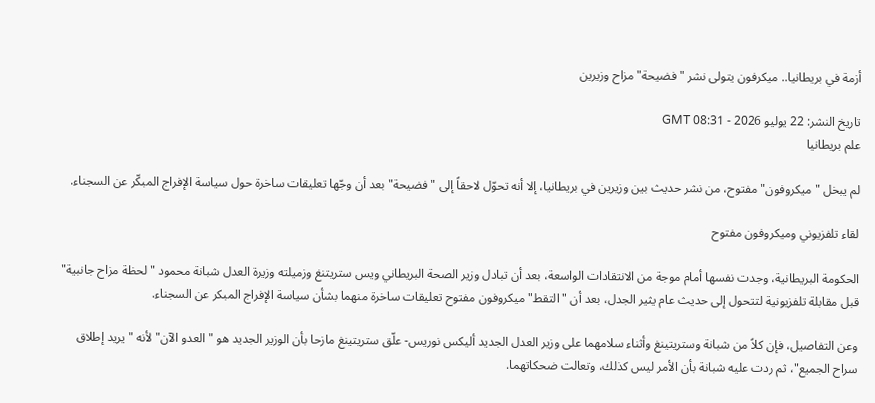أزمة في بريطانيا.. ميكرفون يتولى نشر "فضيحة" مزاح وزيرين

تاريخ النشر: 22 يوليو 2026 - 08:31 GMT
علم بريطانيا

لم يبخل "ميكروفون" مفتوح، من نشر حديث بين وزيرين في بريطانيا، إلا أنه تحوّل لاحقاً إلى "فضيحة" بعد أن وجّها تعليقات ساخرة حول سياسة الإفراج المبكّر عن السجناء.

لقاء تلفزيوني وميكروفون مفتوح

الحكومة البريطانية، وجدت نفسها أمام موجة من الانتقادات الواسعة، بعد أن تبادل وزير الصحة البريطاني ويس ستريتنغ وزميلته وزيرة العدل شبانة محمود "لحظة مزاح جانبية" قبل مقابلة تلفزيونية لتتحول إلى حديث عام يثير الجدل، بعد أن "التقط" ميكروفون مفتوح تعليقات ساخرة منهما بشأن سياسة الإفراج المبكر عن السجناء.

وعن التفاصيل، فإن كلاً من شبانة وستريتينغ وأثناء سلامهما على وزير العدل الجديد أليكس نوريس- علّق ستريتينغ مازحا بأن الوزير الجديد هو "العدو الآن" لأنه "يريد إطلاق سراح الجميع"، ثم ردت عليه شبانة بأن الأمر ليس كذلك، وتعالت ضحكاتهما.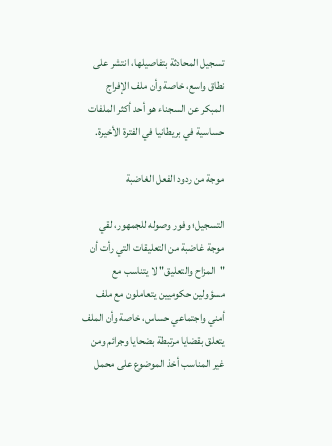تسجيل المحادثة بتفاصيلها، انتشر على نطاق واسع، خاصة وأن ملف الإفراج المبكر عن السجناء هو أحد أكثر الملفات حساسية في بريطانيا في الفترة الأخيرة.

موجة من ردود الفعل الغاضبة

التسجيل؛ وفور وصوله للجمهور، لقي موجة غاضبة من التعليقات التي رأت أن "المزاح والتعليق" لا يتناسب مع مسؤولين حكوميين يتعاملون مع ملف أمني واجتماعي حساس، خاصة وأن الملف يتعلق بقضايا مرتبطة بضحايا وجرائم ومن غير المناسب أخذ الموضوع على محمل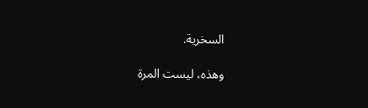السخرية.

وهذه، ليست المرة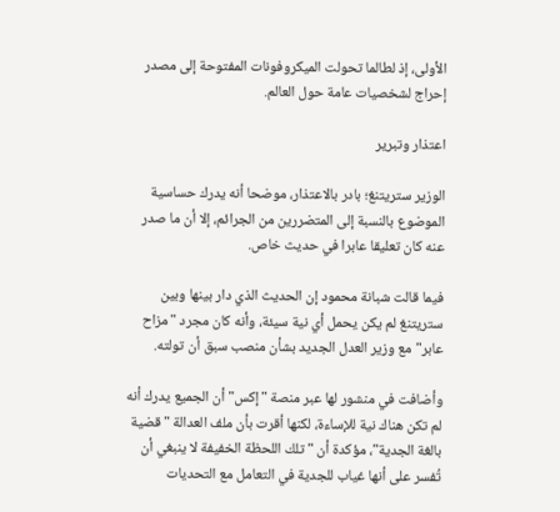الأولى، إذ لطالما تحولت الميكروفونات المفتوحة إلى مصدر إحراج لشخصيات عامة حول العالم.

اعتذار وتبرير

الوزير ستريتنغ؛ بادر بالاعتذار، موضحا أنه يدرك حساسية الموضوع بالنسبة إلى المتضررين من الجرائم، إلا أن ما صدر عنه كان تعليقا عابرا في حديث خاص.

فيما قالت شبانة محمود إن الحديث الذي دار بينها وبين ستريتنغ لم يكن يحمل أي نية سيئة، وأنه كان مجرد "مزاح عابر" مع وزير العدل الجديد بشأن منصب سبق أن تولته.

وأضافت في منشور لها عبر منصة "إكس" أن الجميع يدرك أنه لم تكن هناك نية للإساءة، لكنها أقرت بأن ملف العدالة "قضية بالغة الجدية"، مؤكدة أن "تلك اللحظة الخفيفة لا ينبغي أن تُفسر على أنها غياب للجدية في التعامل مع التحديات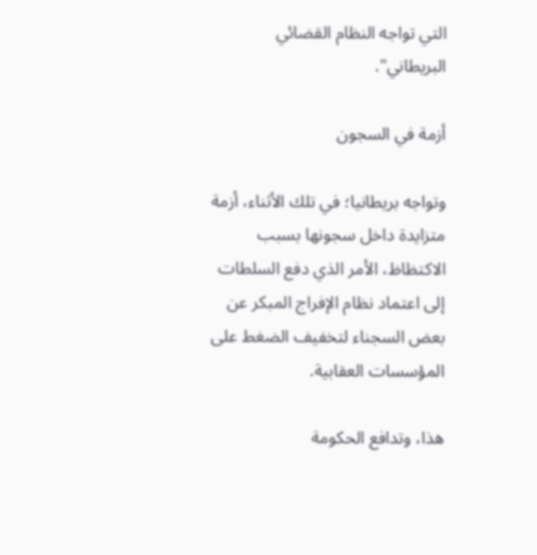التي تواجه النظام القضائي البريطاني".

أزمة في السجون

وتواجه بريطانيا؛ في تلك الأثناء، أزمة متزايدة داخل سجونها بسبب الاكتظاظ، الأمر الذي دفع السلطات إلى اعتماد نظام الإفراج المبكر عن بعض السجناء لتخفيف الضغط على المؤسسات العقابية.

هذا، وتدافع الحكومة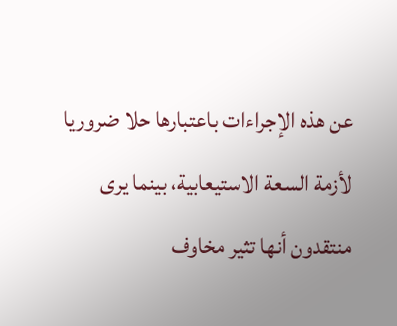عن هذه الإجراءات باعتبارها حلا ضروريا لأزمة السعة الاستيعابية، بينما يرى منتقدون أنها تثير مخاوف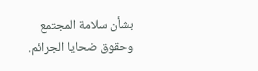بشأن سلامة المجتمع وحقوق ضحايا الجرائم.